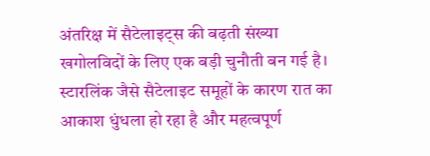अंतरिक्ष में सैटेलाइट्स की बढ़ती संख्या खगोलविदों के लिए एक बड़ी चुनौती बन गई है। स्टारलिंक जैसे सैटेलाइट समूहों के कारण रात का आकाश धुंधला हो रहा है और महत्वपूर्ण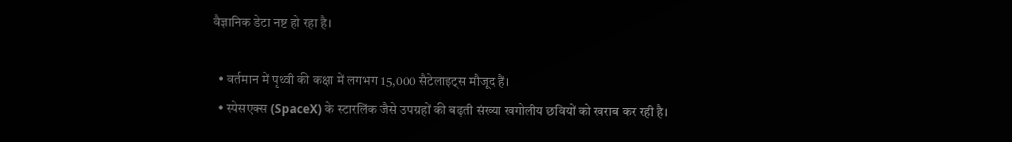वैज्ञानिक डेटा नष्ट हो रहा है।

  • वर्तमान में पृथ्वी की कक्षा में लगभग 15,000 सैटेलाइट्स मौजूद हैं।
  • स्पेसएक्स (SpaceX) के स्टारलिंक जैसे उपग्रहों की बढ़ती संख्या खगोलीय छवियों को खराब कर रही है।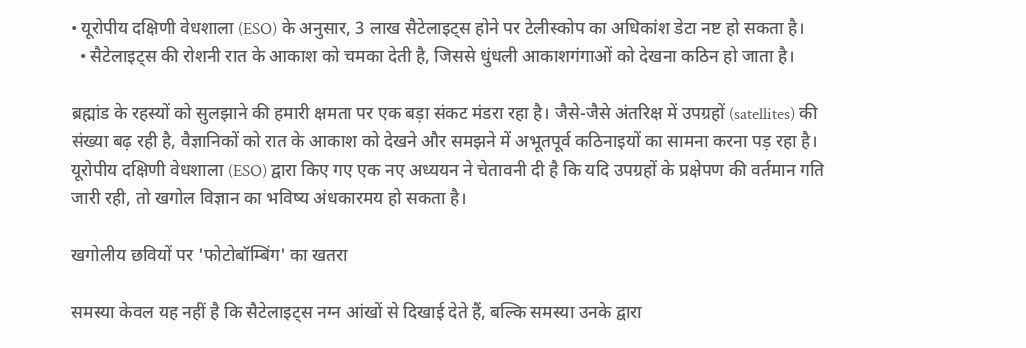• यूरोपीय दक्षिणी वेधशाला (ESO) के अनुसार, 3 लाख सैटेलाइट्स होने पर टेलीस्कोप का अधिकांश डेटा नष्ट हो सकता है।
  • सैटेलाइट्स की रोशनी रात के आकाश को चमका देती है, जिससे धुंधली आकाशगंगाओं को देखना कठिन हो जाता है।

ब्रह्मांड के रहस्यों को सुलझाने की हमारी क्षमता पर एक बड़ा संकट मंडरा रहा है। जैसे-जैसे अंतरिक्ष में उपग्रहों (satellites) की संख्या बढ़ रही है, वैज्ञानिकों को रात के आकाश को देखने और समझने में अभूतपूर्व कठिनाइयों का सामना करना पड़ रहा है। यूरोपीय दक्षिणी वेधशाला (ESO) द्वारा किए गए एक नए अध्ययन ने चेतावनी दी है कि यदि उपग्रहों के प्रक्षेपण की वर्तमान गति जारी रही, तो खगोल विज्ञान का भविष्य अंधकारमय हो सकता है।

खगोलीय छवियों पर 'फोटोबॉम्बिंग' का खतरा

समस्या केवल यह नहीं है कि सैटेलाइट्स नग्न आंखों से दिखाई देते हैं, बल्कि समस्या उनके द्वारा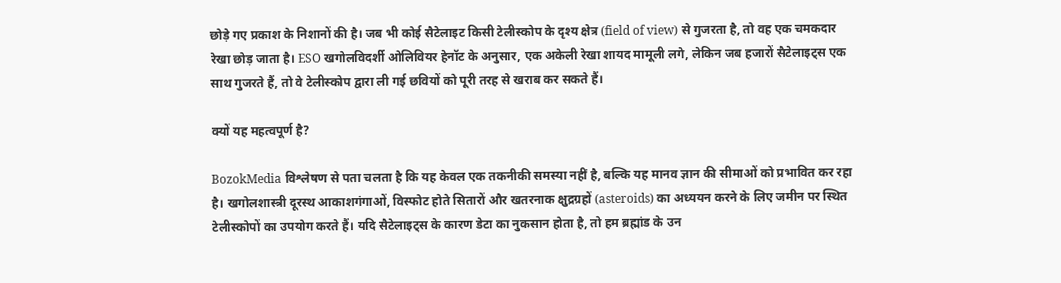छोड़े गए प्रकाश के निशानों की है। जब भी कोई सैटेलाइट किसी टेलीस्कोप के दृश्य क्षेत्र (field of view) से गुजरता है, तो वह एक चमकदार रेखा छोड़ जाता है। ESO खगोलविदर्शी ओलिवियर हेनॉट के अनुसार, एक अकेली रेखा शायद मामूली लगे, लेकिन जब हजारों सैटेलाइट्स एक साथ गुजरते हैं, तो वे टेलीस्कोप द्वारा ली गई छवियों को पूरी तरह से खराब कर सकते हैं।

क्यों यह महत्वपूर्ण है?

BozokMedia विश्लेषण से पता चलता है कि यह केवल एक तकनीकी समस्या नहीं है, बल्कि यह मानव ज्ञान की सीमाओं को प्रभावित कर रहा है। खगोलशास्त्री दूरस्थ आकाशगंगाओं, विस्फोट होते सितारों और खतरनाक क्षुद्रग्रहों (asteroids) का अध्ययन करने के लिए जमीन पर स्थित टेलीस्कोपों का उपयोग करते हैं। यदि सैटेलाइट्स के कारण डेटा का नुकसान होता है, तो हम ब्रह्मांड के उन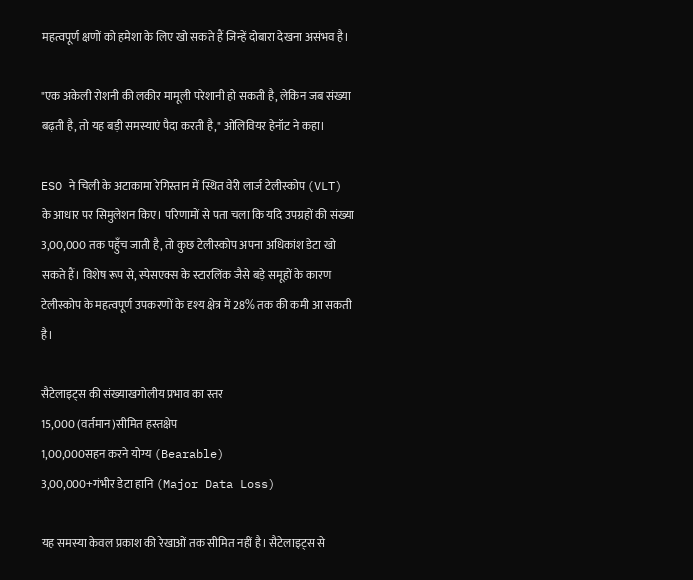महत्वपूर्ण क्षणों को हमेशा के लिए खो सकते हैं जिन्हें दोबारा देखना असंभव है।

"एक अकेली रोशनी की लकीर मामूली परेशानी हो सकती है, लेकिन जब संख्या बढ़ती है, तो यह बड़ी समस्याएं पैदा करती है," ओलिवियर हेनॉट ने कहा।

ESO ने चिली के अटाकामा रेगिस्तान में स्थित वेरी लार्ज टेलीस्कोप (VLT) के आधार पर सिमुलेशन किए। परिणामों से पता चला कि यदि उपग्रहों की संख्या 3,00,000 तक पहुँच जाती है, तो कुछ टेलीस्कोप अपना अधिकांश डेटा खो सकते हैं। विशेष रूप से, स्पेसएक्स के स्टारलिंक जैसे बड़े समूहों के कारण टेलीस्कोप के महत्वपूर्ण उपकरणों के दृश्य क्षेत्र में 28% तक की कमी आ सकती है।

सैटेलाइट्स की संख्याखगोलीय प्रभाव का स्तर
15,000 (वर्तमान)सीमित हस्तक्षेप
1,00,000सहन करने योग्य (Bearable)
3,00,000+गंभीर डेटा हानि (Major Data Loss)

यह समस्या केवल प्रकाश की रेखाओं तक सीमित नहीं है। सैटेलाइट्स से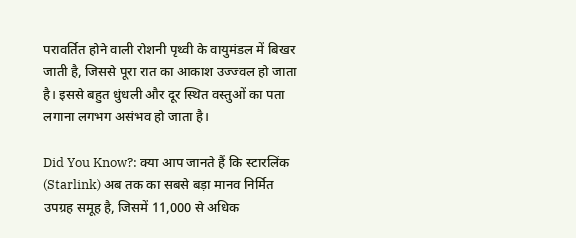परावर्तित होने वाली रोशनी पृथ्वी के वायुमंडल में बिखर जाती है, जिससे पूरा रात का आकाश उज्ज्वल हो जाता है। इससे बहुत धुंधली और दूर स्थित वस्तुओं का पता लगाना लगभग असंभव हो जाता है।

Did You Know?: क्या आप जानते हैं कि स्टारलिंक (Starlink) अब तक का सबसे बड़ा मानव निर्मित उपग्रह समूह है, जिसमें 11,000 से अधिक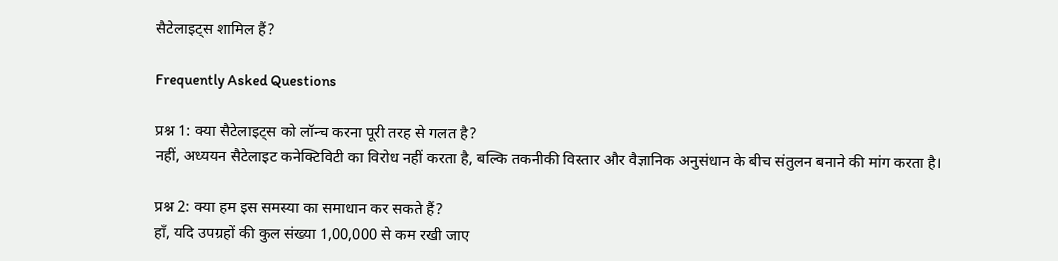सैटेलाइट्स शामिल हैं?

Frequently Asked Questions

प्रश्न 1: क्या सैटेलाइट्स को लॉन्च करना पूरी तरह से गलत है?
नहीं, अध्ययन सैटेलाइट कनेक्टिविटी का विरोध नहीं करता है, बल्कि तकनीकी विस्तार और वैज्ञानिक अनुसंधान के बीच संतुलन बनाने की मांग करता है।

प्रश्न 2: क्या हम इस समस्या का समाधान कर सकते हैं?
हाँ, यदि उपग्रहों की कुल संख्या 1,00,000 से कम रखी जाए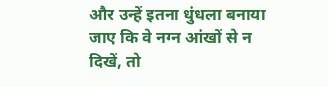और उन्हें इतना धुंधला बनाया जाए कि वे नग्न आंखों से न दिखें, तो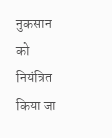नुकसान को नियंत्रित किया जा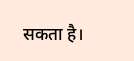सकता है।